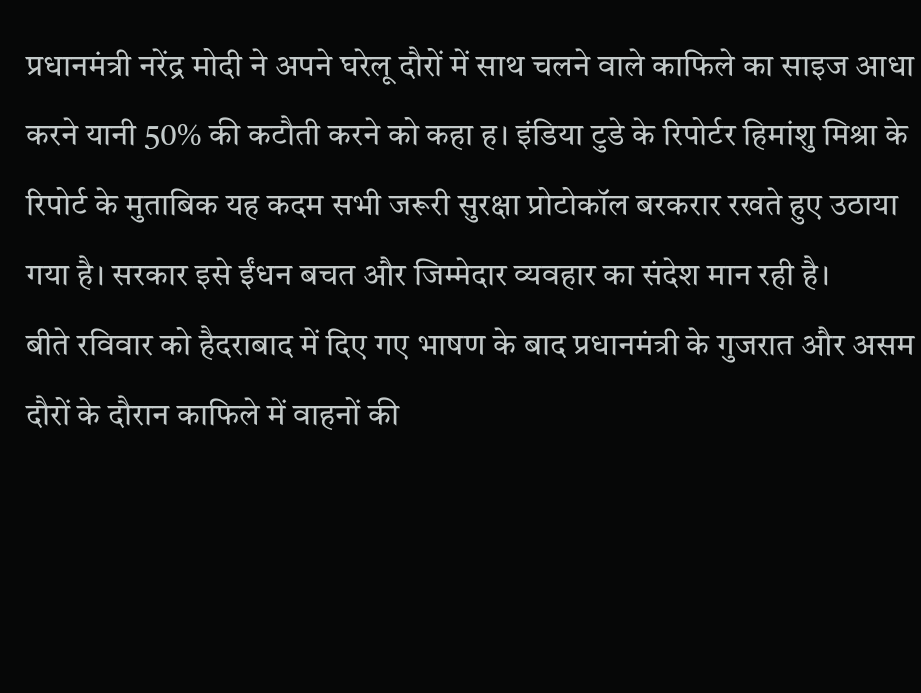प्रधानमंत्री नरेंद्र मोदी ने अपने घरेलू दौरों में साथ चलने वाले काफिले का साइज आधा करने यानी 50% की कटौती करने को कहा ह। इंडिया टुडे के रिपोर्टर हिमांशु मिश्रा के रिपोर्ट के मुताबिक यह कदम सभी जरूरी सुरक्षा प्रोटोकॉल बरकरार रखते हुए उठाया गया है। सरकार इसे ईंधन बचत और जिम्मेदार व्यवहार का संदेश मान रही है।
बीते रविवार को हैदराबाद में दिए गए भाषण के बाद प्रधानमंत्री के गुजरात और असम दौरों के दौरान काफिले में वाहनों की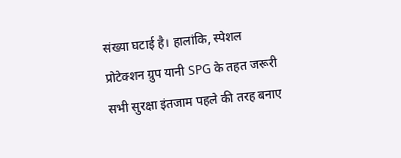संख्या घटाई है। हालांकि, स्पेशल प्रोटेक्शन ग्रुप यानी SPG के तहत जरूरी सभी सुरक्षा इंतजाम पहले की तरह बनाए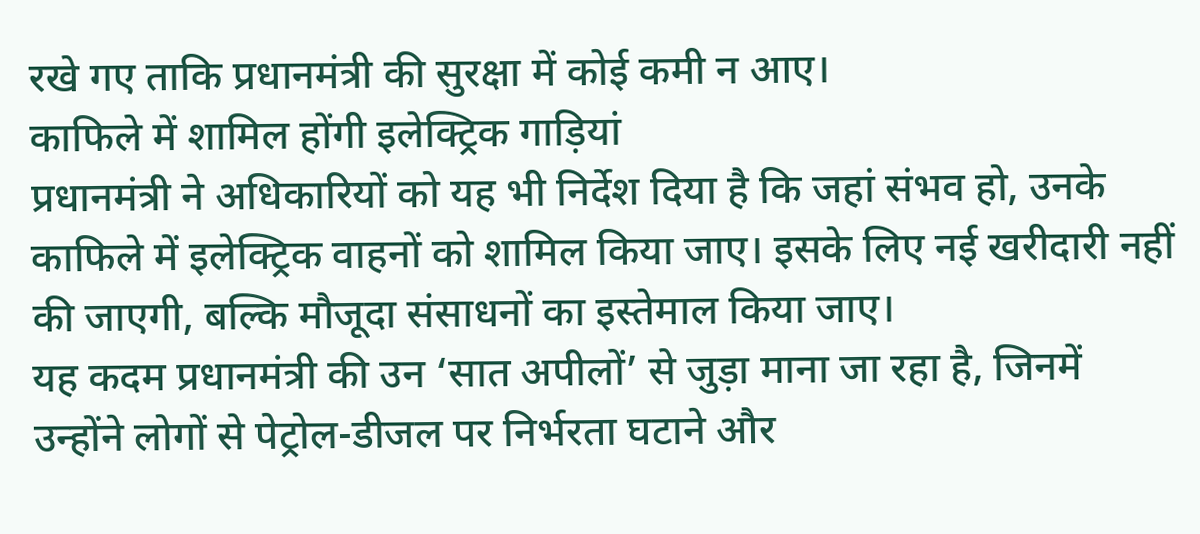रखे गए ताकि प्रधानमंत्री की सुरक्षा में कोई कमी न आए।
काफिले में शामिल होंगी इलेक्ट्रिक गाड़ियां
प्रधानमंत्री ने अधिकारियों को यह भी निर्देश दिया है कि जहां संभव हो, उनके काफिले में इलेक्ट्रिक वाहनों को शामिल किया जाए। इसके लिए नई खरीदारी नहीं की जाएगी, बल्कि मौजूदा संसाधनों का इस्तेमाल किया जाए।
यह कदम प्रधानमंत्री की उन ‘सात अपीलों’ से जुड़ा माना जा रहा है, जिनमें उन्होंने लोगों से पेट्रोल-डीजल पर निर्भरता घटाने और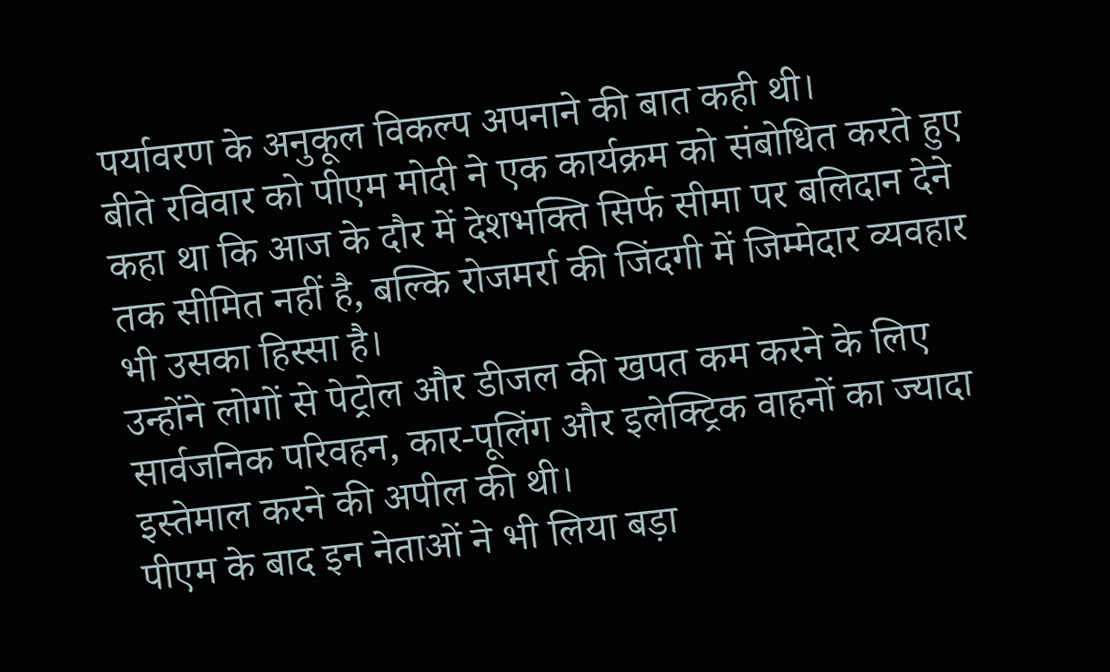पर्यावरण के अनुकूल विकल्प अपनाने की बात कही थी।
बीते रविवार को पीएम मोदी ने एक कार्यक्रम को संबोधित करते हुए कहा था कि आज के दौर में देशभक्ति सिर्फ सीमा पर बलिदान देने तक सीमित नहीं है, बल्कि रोजमर्रा की जिंदगी में जिम्मेदार व्यवहार भी उसका हिस्सा है।
उन्होंने लोगों से पेट्रोल और डीजल की खपत कम करने के लिए सार्वजनिक परिवहन, कार-पूलिंग और इलेक्ट्रिक वाहनों का ज्यादा इस्तेमाल करने की अपील की थी।
पीएम के बाद इन नेताओं ने भी लिया बड़ा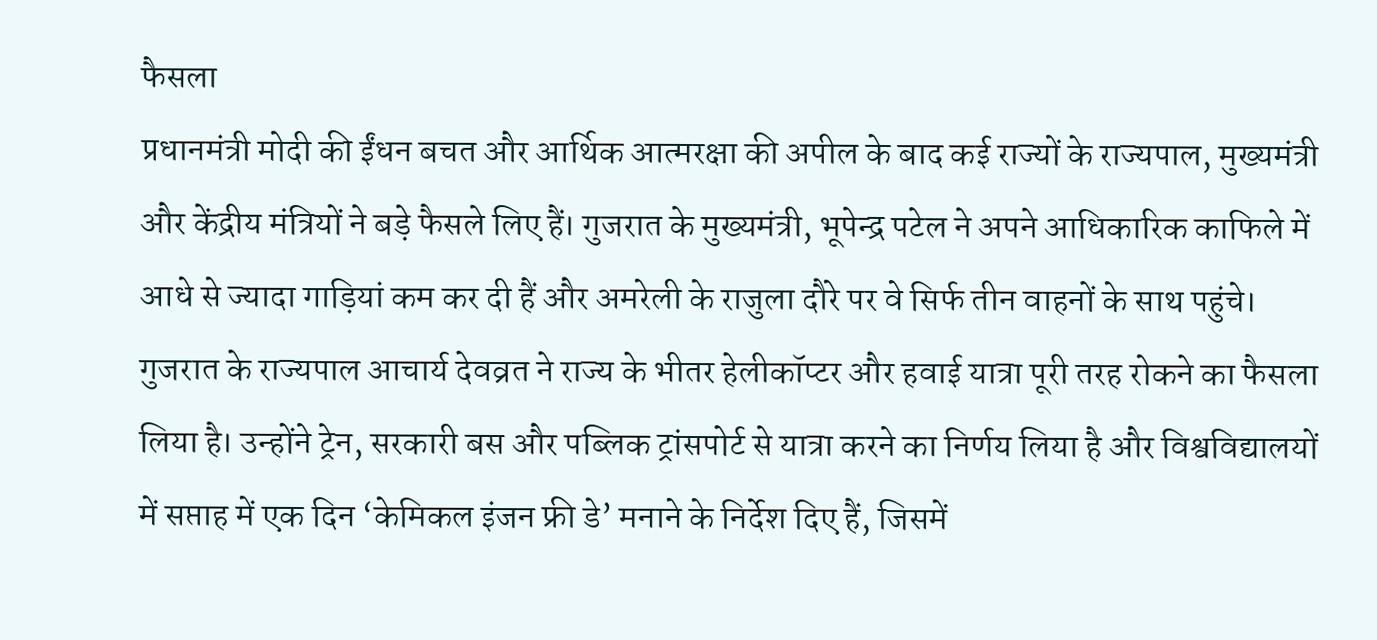फैसला
प्रधानमंत्री मोदी की ईंधन बचत और आर्थिक आत्मरक्षा की अपील के बाद कई राज्यों के राज्यपाल, मुख्यमंत्री और केंद्रीय मंत्रियों ने बड़े फैसले लिए हैं। गुजरात के मुख्यमंत्री, भूपेन्द्र पटेल ने अपने आधिकारिक काफिले में आधे से ज्यादा गाड़ियां कम कर दी हैं और अमरेली के राजुला दौरे पर वे सिर्फ तीन वाहनों के साथ पहुंचे।
गुजरात के राज्यपाल आचार्य देवव्रत ने राज्य के भीतर हेलीकॉप्टर और हवाई यात्रा पूरी तरह रोकने का फैसला लिया है। उन्होंने ट्रेन, सरकारी बस और पब्लिक ट्रांसपोर्ट से यात्रा करने का निर्णय लिया है और विश्वविद्यालयों में सप्ताह में एक दिन ‘केमिकल इंजन फ्री डे’ मनाने के निर्देश दिए हैं, जिसमें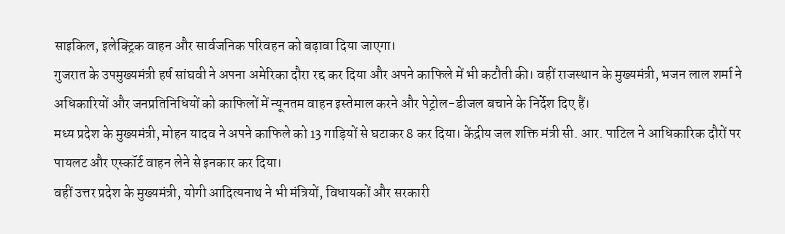साइकिल, इलेक्ट्रिक वाहन और सार्वजनिक परिवहन को बढ़ावा दिया जाएगा।
गुजरात के उपमुख्यमंत्री हर्ष सांघवी ने अपना अमेरिका दौरा रद्द कर दिया और अपने काफिले में भी कटौती की। वहीं राजस्थान के मुख्यमंत्री, भजन लाल शर्मा ने अधिकारियों और जनप्रतिनिधियों को काफिलों में न्यूनतम वाहन इस्तेमाल करने और पेट्रोल-डीजल बचाने के निर्देश दिए हैं।
मध्य प्रदेश के मुख्यमंत्री, मोहन यादव ने अपने काफिले को 13 गाड़ियों से घटाकर 8 कर दिया। केंद्रीय जल शक्ति मंत्री सी. आर. पाटिल ने आधिकारिक दौरों पर पायलट और एस्कॉर्ट वाहन लेने से इनकार कर दिया।
वहीं उत्तर प्रदेश के मुख्यमंत्री, योगी आदित्यनाथ ने भी मंत्रियों, विधायकों और सरकारी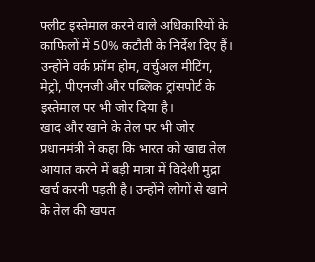फ्लीट इस्तेमाल करने वाले अधिकारियों के काफिलों में 50% कटौती के निर्देश दिए हैं। उन्होंने वर्क फ्रॉम होम, वर्चुअल मीटिंग, मेट्रो, पीएनजी और पब्लिक ट्रांसपोर्ट के इस्तेमाल पर भी जोर दिया है।
खाद और खाने के तेल पर भी जोर
प्रधानमंत्री ने कहा कि भारत को खाद्य तेल आयात करने में बड़ी मात्रा में विदेशी मुद्रा खर्च करनी पड़ती है। उन्होंने लोगों से खाने के तेल की खपत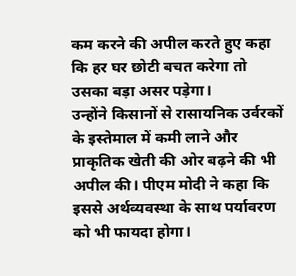कम करने की अपील करते हुए कहा कि हर घर छोटी बचत करेगा तो उसका बड़ा असर पड़ेगा।
उन्होंने किसानों से रासायनिक उर्वरकों के इस्तेमाल में कमी लाने और प्राकृतिक खेती की ओर बढ़ने की भी अपील की। पीएम मोदी ने कहा कि इससे अर्थव्यवस्था के साथ पर्यावरण को भी फायदा होगा।